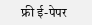फ्री ई-पेपर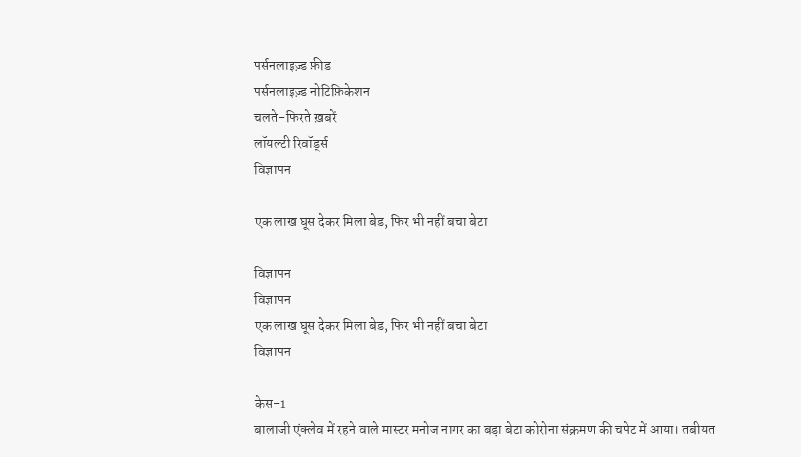पर्सनलाइज़्ड फ़ीड
पर्सनलाइज़्ड नोटिफ़िकेशन
चलते-फिरते ख़बरें
लॉयल्टी रिवॉर्ड्स
विज्ञापन

एक लाख घूस देकर मिला बेड, फिर भी नहीं बचा बेटा

विज्ञापन
विज्ञापन
एक लाख घूस देकर मिला बेड, फिर भी नहीं बचा बेटा
विज्ञापन

केस-1
बालाजी एंक्लेव में रहने वाले मास्टर मनोज नागर का बड़ा बेटा कोरोना संक्रमण की चपेट में आया। तबीयत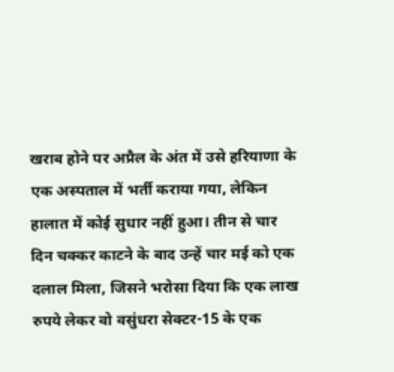खराब होने पर अप्रैल के अंत में उसे हरियाणा के एक अस्पताल में भर्ती कराया गया, लेकिन हालात में कोई सुधार नहीं हुआ। तीन से चार दिन चक्कर काटने के बाद उन्हें चार मई को एक दलाल मिला, जिसने भरोसा दिया कि एक लाख रुपये लेकर वो वसुंधरा सेक्टर-15 के एक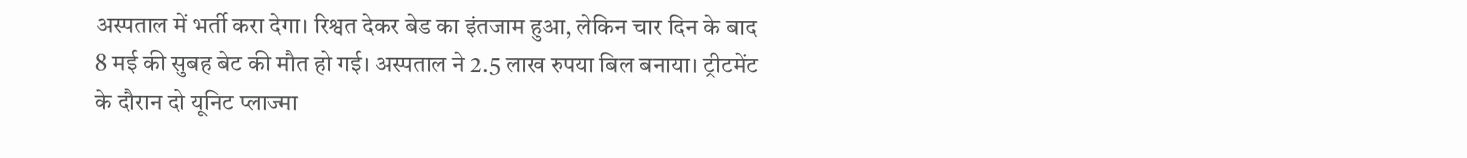अस्पताल में भर्ती करा देगा। रिश्वत देकर बेड का इंतजाम हुआ, लेकिन चार दिन के बाद 8 मई की सुबह बेट की मौत हो गई। अस्पताल ने 2.5 लाख रुपया बिल बनाया। ट्रीटमेंट के दौरान दो यूनिट प्लाज्मा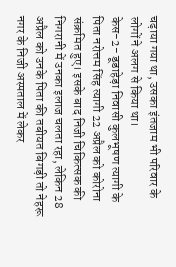चढ़ाया गया था, उसका इंतजाम भी परिवार के लोगों ने अलग से किया था।
केस-2- डूडाहेड़ा निवासी कुलभूषण त्यागी के पिता नरोत्तम सिंह त्यागी 22 अप्रैल को कोरोना संक्रमित हुए। इसके बाद निजी चिकित्सक की निगरानी में उनका इलाज चलता रहा, लेकिन 28 अप्रैल को उनके पिता की तबीयत बिगड़ी तो नेहरू नगर के निजी अस्पताल में लेकर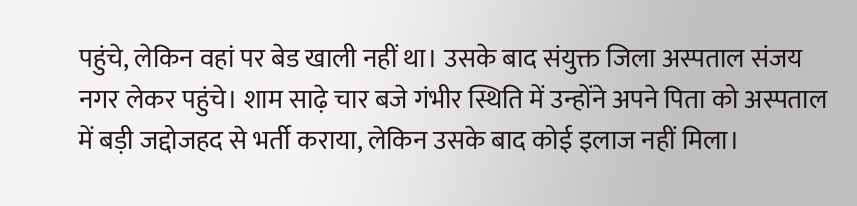पहुंचे, लेकिन वहां पर बेड खाली नहीं था। उसके बाद संयुक्त जिला अस्पताल संजय नगर लेकर पहुंचे। शाम साढ़े चार बजे गंभीर स्थिति में उन्होंने अपने पिता को अस्पताल में बड़ी जद्दोजहद से भर्ती कराया, लेकिन उसके बाद कोई इलाज नहीं मिला।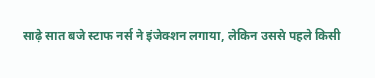साढ़े सात बजे स्टाफ नर्स ने इंजेक्शन लगाया, लेकिन उससे पहले किसी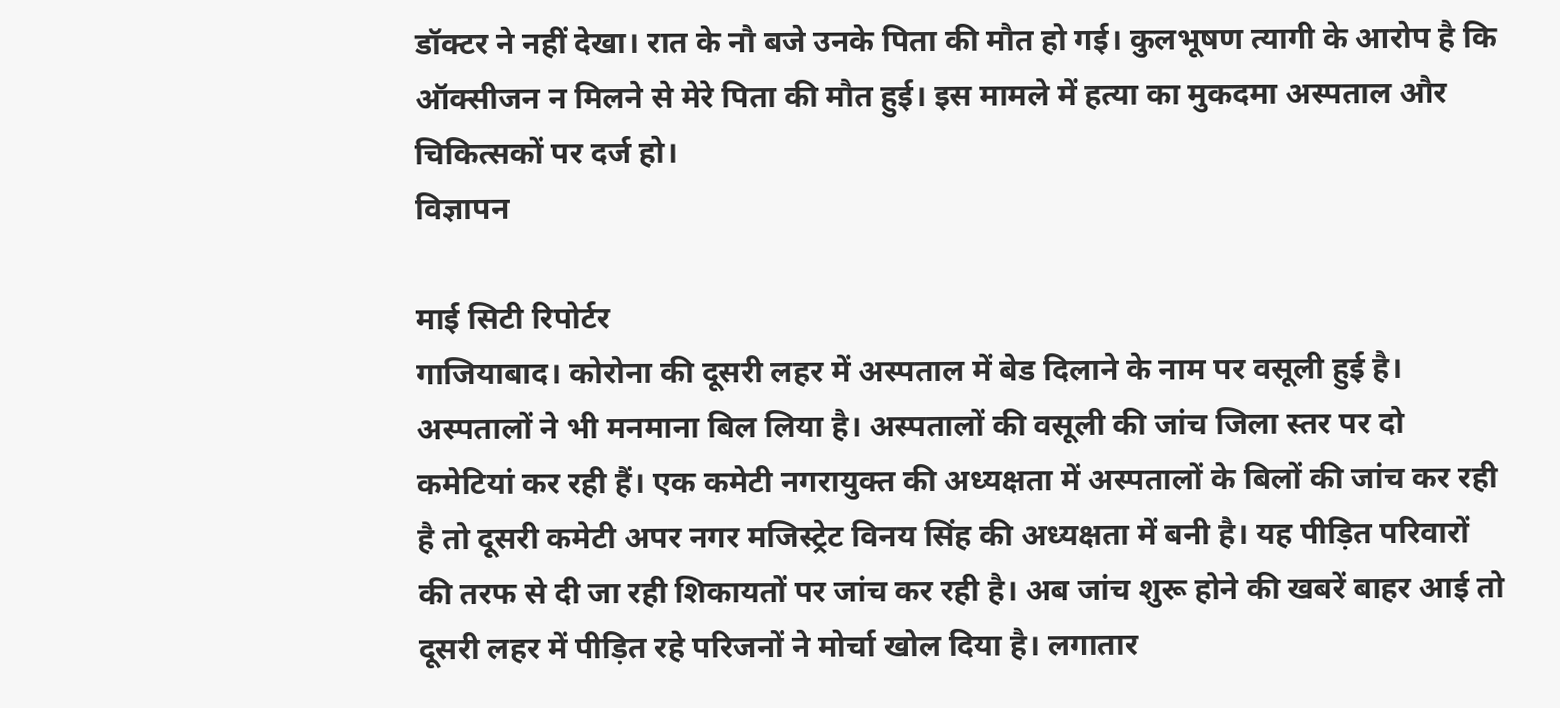डॉक्टर ने नहीं देखा। रात के नौ बजे उनके पिता की मौत हो गई। कुलभूषण त्यागी के आरोप है कि ऑक्सीजन न मिलने से मेरे पिता की मौत हुई। इस मामले में हत्या का मुकदमा अस्पताल और चिकित्सकों पर दर्ज हो।
विज्ञापन

माई सिटी रिपोर्टर
गाजियाबाद। कोरोना की दूसरी लहर में अस्पताल में बेड दिलाने के नाम पर वसूली हुई है। अस्पतालों ने भी मनमाना बिल लिया है। अस्पतालों की वसूली की जांच जिला स्तर पर दो कमेटियां कर रही हैं। एक कमेटी नगरायुक्त की अध्यक्षता में अस्पतालों के बिलों की जांच कर रही है तो दूसरी कमेटी अपर नगर मजिस्ट्रेट विनय सिंह की अध्यक्षता में बनी है। यह पीड़ित परिवारों की तरफ से दी जा रही शिकायतों पर जांच कर रही है। अब जांच शुरू होने की खबरें बाहर आई तो दूसरी लहर में पीड़ित रहे परिजनों ने मोर्चा खोल दिया है। लगातार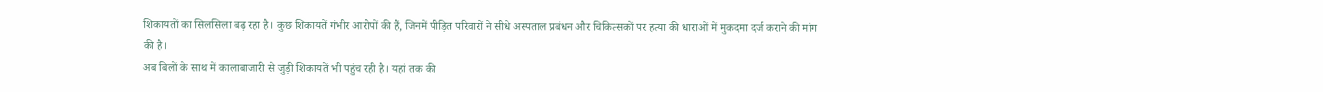शिकायतों का सिलसिला बढ़ रहा है। कुछ शिकायतें गंभीर आरोपों की हैं, जिनमें पीड़ित परिवारों ने सीधे अस्पताल प्रबंधन और चिकित्सकों पर हत्या की धाराओं में मुकदमा दर्ज कराने की मांग की है।
अब बिलों के साथ में कालाबाजारी से जुड़ी शिकायतें भी पहुंच रही है। यहां तक की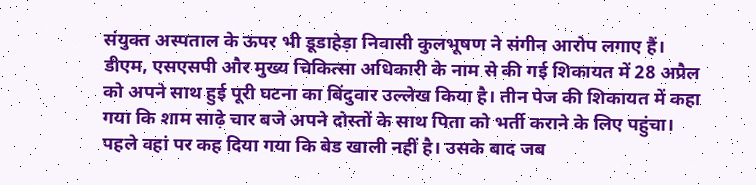संयुक्त अस्पताल के ऊपर भी डूडाहेड़ा निवासी कुलभूषण ने संगीन आरोप लगाए हैं। डीएम, एसएसपी और मुख्य चिकित्सा अधिकारी के नाम से की गई शिकायत में 28 अप्रैल को अपने साथ हुई पूरी घटना का बिंदुवार उल्लेख किया है। तीन पेज की शिकायत में कहा गया कि शाम साढ़े चार बजे अपने दोस्तों के साथ पिता को भर्ती कराने के लिए पहुंचा। पहले वहां पर कह दिया गया कि बेड खाली नहीं है। उसके बाद जब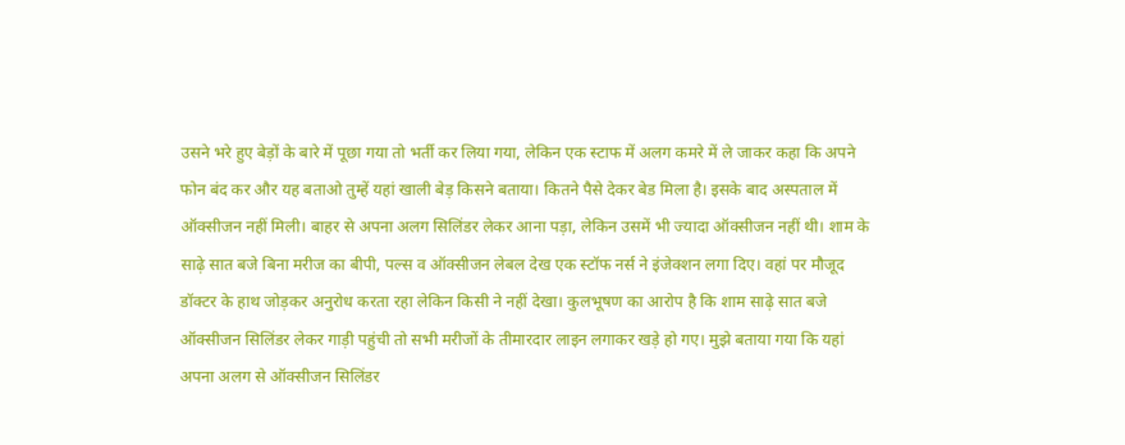उसने भरे हुए बेड़ों के बारे में पूछा गया तो भर्ती कर लिया गया, लेकिन एक स्टाफ में अलग कमरे में ले जाकर कहा कि अपने फोन बंद कर और यह बताओ तुम्हें यहां खाली बेड़ किसने बताया। कितने पैसे देकर बेड मिला है। इसके बाद अस्पताल में ऑक्सीजन नहीं मिली। बाहर से अपना अलग सिलिंडर लेकर आना पड़ा, लेकिन उसमें भी ज्यादा ऑक्सीजन नहीं थी। शाम के साढ़े सात बजे बिना मरीज का बीपी, पल्स व ऑक्सीजन लेबल देख एक स्टॉफ नर्स ने इंजेक्शन लगा दिए। वहां पर मौजूद डॉक्टर के हाथ जोड़कर अनुरोध करता रहा लेकिन किसी ने नहीं देखा। कुलभूषण का आरोप है कि शाम साढ़े सात बजे ऑक्सीजन सिलिंडर लेकर गाड़ी पहुंची तो सभी मरीजों के तीमारदार लाइन लगाकर खड़े हो गए। मुझे बताया गया कि यहां अपना अलग से ऑक्सीजन सिलिंडर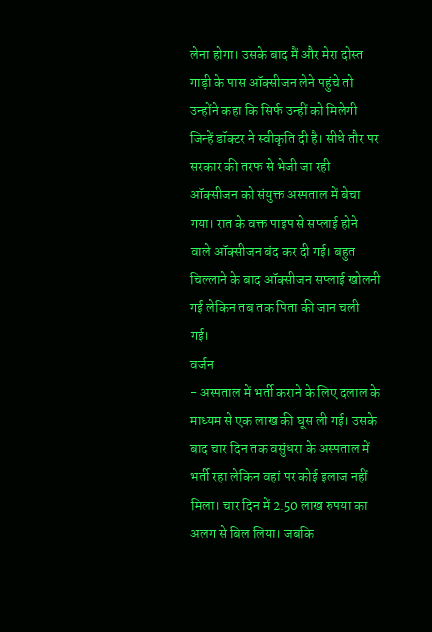लेना होगा। उसके बाद मैं और मेरा दोस्त गाड़ी के पास ऑक्सीजन लेने पहुंचे तो उन्होंने कहा कि सिर्फ उन्हीं को मिलेगी जिन्हें डॉक्टर ने स्वीकृति दी है। सीधे तौर पर सरकार की तरफ से भेजी जा रही ऑक्सीजन को संयुक्त अस्पताल में बेचा गया। रात के वक्त पाइप से सप्लाई होने वाले ऑक्सीजन बंद कर दी गई। बहुत चिल्लाने के बाद ऑक्सीजन सप्लाई खोलनी गई लेकिन तब तक पिता की जान चली गई।
वर्जन
- अस्पताल में भर्ती कराने के लिए दलाल के माध्यम से एक लाख की घूस ली गई। उसके बाद चार दिन तक वसुंधरा के अस्पताल में भर्ती रहा लेकिन वहां पर कोई इलाज नहीं मिला। चार दिन में 2.50 लाख रुपया का अलग से बिल लिया। जबकि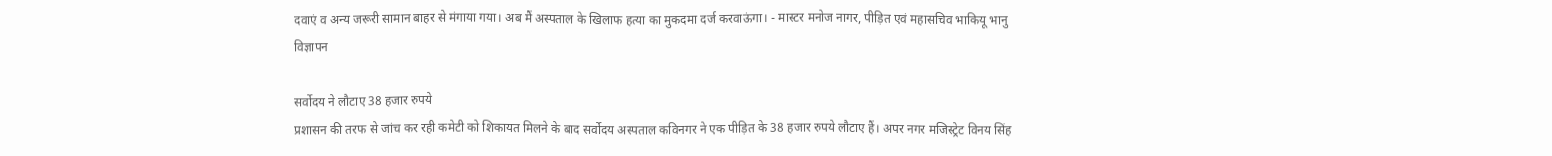दवाएं व अन्य जरूरी सामान बाहर से मंगाया गया। अब मैं अस्पताल के खिलाफ हत्या का मुकदमा दर्ज करवाऊंगा। - मास्टर मनोज नागर, पीड़ित एवं महासचिव भाकियू भानु
विज्ञापन

सर्वोदय ने लौटाए 38 हजार रुपये
प्रशासन की तरफ से जांच कर रही कमेटी को शिकायत मिलने के बाद सर्वोदय अस्पताल कविनगर ने एक पीड़ित के 38 हजार रुपये लौटाए हैं। अपर नगर मजिस्ट्रेट विनय सिंह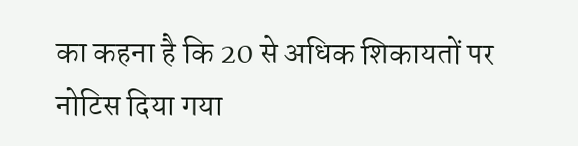का कहना है कि 20 से अधिक शिकायतों पर नोटिस दिया गया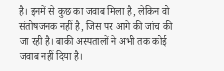है। इनमें से कुछ का जवाब मिला है, लेकिन वो संतोषजनक नहीं है, जिस पर आगे की जांच की जा रही है। बाकी अस्पतालों ने अभी तक कोई जवाब नहीं दिया है।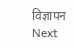विज्ञापन
Next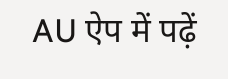AU ऐप में पढ़ें